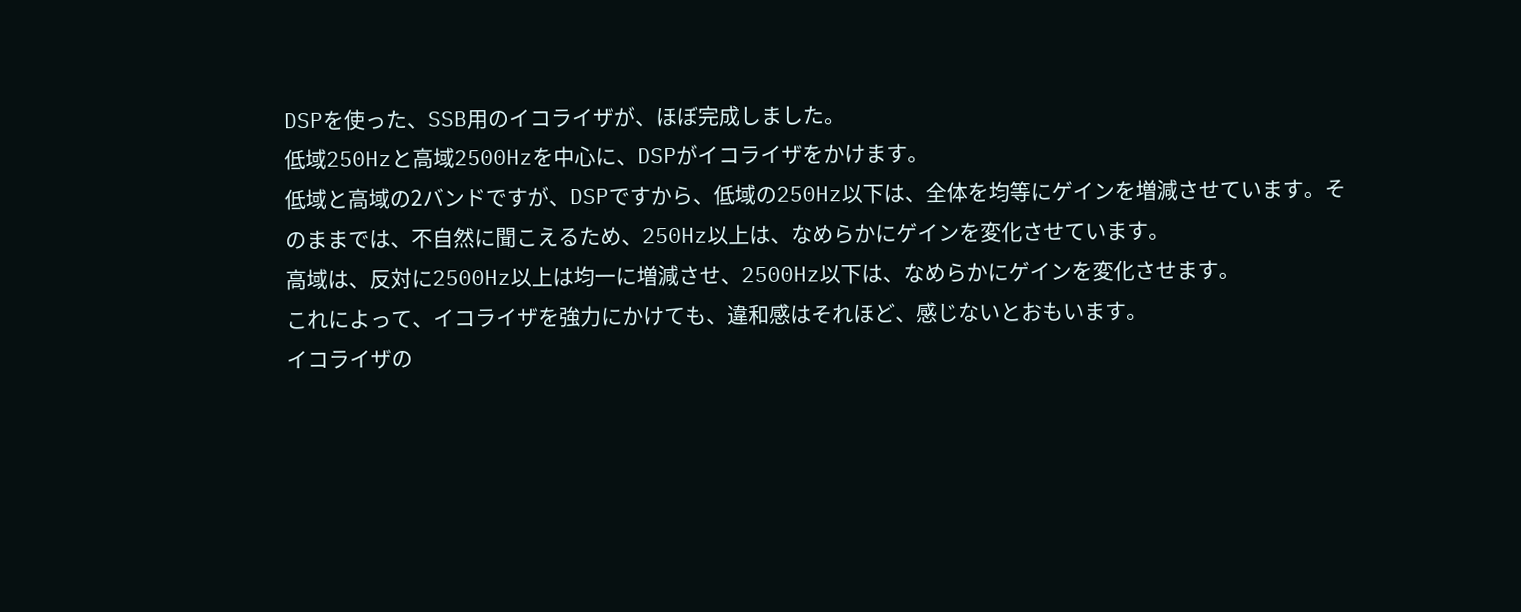DSPを使った、SSB用のイコライザが、ほぼ完成しました。
低域250Hzと高域2500Hzを中心に、DSPがイコライザをかけます。
低域と高域の2バンドですが、DSPですから、低域の250Hz以下は、全体を均等にゲインを増減させています。そのままでは、不自然に聞こえるため、250Hz以上は、なめらかにゲインを変化させています。
高域は、反対に2500Hz以上は均一に増減させ、2500Hz以下は、なめらかにゲインを変化させます。
これによって、イコライザを強力にかけても、違和感はそれほど、感じないとおもいます。
イコライザの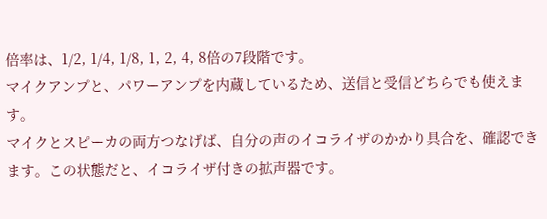倍率は、1/2, 1/4, 1/8, 1, 2, 4, 8倍の7段階です。
マイクアンプと、パワーアンプを内蔵しているため、送信と受信どちらでも使えます。
マイクとスピーカの両方つなげば、自分の声のイコライザのかかり具合を、確認できます。この状態だと、イコライザ付きの拡声器です。